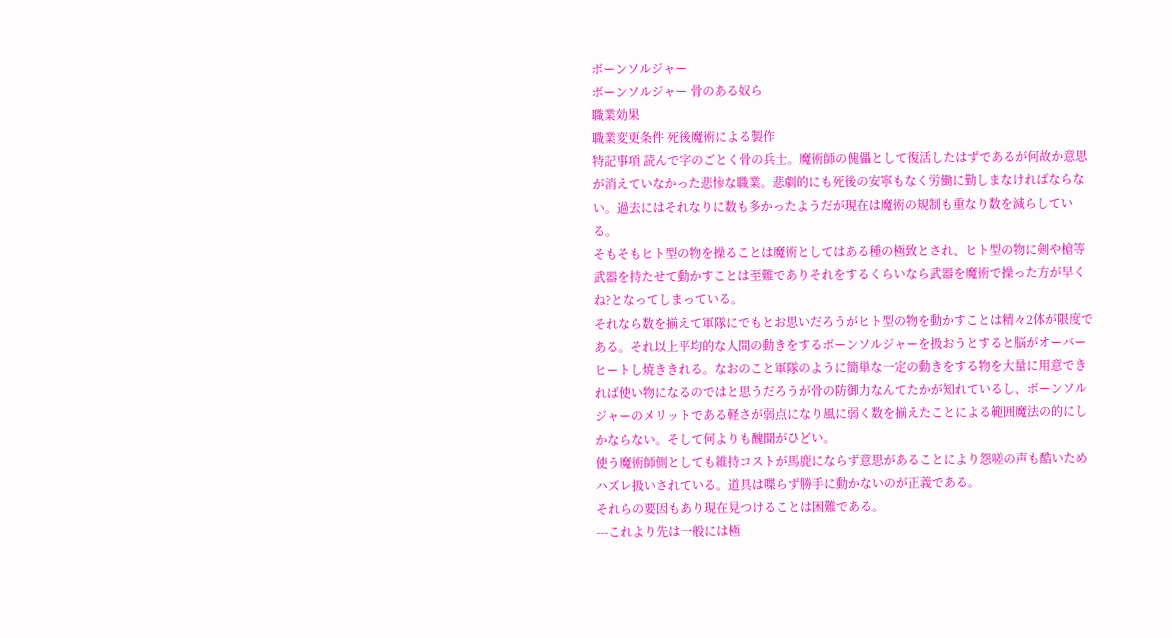ボーンソルジャー
ボーンソルジャー 骨のある奴ら
職業効果
職業変更条件 死後魔術による製作
特記事項 読んで字のごとく骨の兵士。魔術師の傀儡として復活したはずであるが何故か意思が消えていなかった悲惨な職業。悲劇的にも死後の安寧もなく労働に勤しまなければならない。過去にはそれなりに数も多かったようだが現在は魔術の規制も重なり数を減らしている。
そもそもヒト型の物を操ることは魔術としてはある種の極致とされ、ヒト型の物に剣や槍等武器を持たせて動かすことは至難でありそれをするくらいなら武器を魔術で操った方が早くね?となってしまっている。
それなら数を揃えて軍隊にでもとお思いだろうがヒト型の物を動かすことは精々2体が限度である。それ以上平均的な人間の動きをするボーンソルジャーを扱おうとすると脳がオーバーヒートし焼ききれる。なおのこと軍隊のように簡単な一定の動きをする物を大量に用意できれば使い物になるのではと思うだろうが骨の防御力なんてたかが知れているし、ボーンソルジャーのメリットである軽さが弱点になり風に弱く数を揃えたことによる範囲魔法の的にしかならない。そして何よりも醜聞がひどい。
使う魔術師側としても維持コストが馬鹿にならず意思があることにより怨嗟の声も酷いためハズレ扱いされている。道具は喋らず勝手に動かないのが正義である。
それらの要因もあり現在見つけることは困難である。
---これより先は一般には極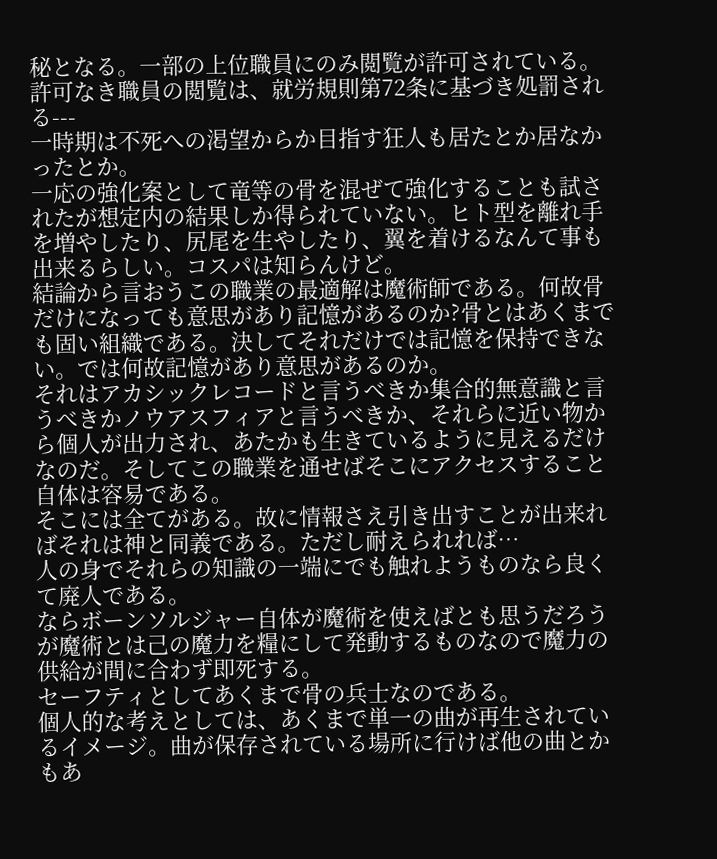秘となる。一部の上位職員にのみ閲覧が許可されている。許可なき職員の閲覧は、就労規則第72条に基づき処罰される---
一時期は不死への渇望からか目指す狂人も居たとか居なかったとか。
一応の強化案として竜等の骨を混ぜて強化することも試されたが想定内の結果しか得られていない。ヒト型を離れ手を増やしたり、尻尾を生やしたり、翼を着けるなんて事も出来るらしい。コスパは知らんけど。
結論から言おうこの職業の最適解は魔術師である。何故骨だけになっても意思があり記憶があるのか?骨とはあくまでも固い組織である。決してそれだけでは記憶を保持できない。では何故記憶があり意思があるのか。
それはアカシックレコードと言うべきか集合的無意識と言うべきかノウアスフィアと言うべきか、それらに近い物から個人が出力され、あたかも生きているように見えるだけなのだ。そしてこの職業を通せばそこにアクセスすること自体は容易である。
そこには全てがある。故に情報さえ引き出すことが出来ればそれは神と同義である。ただし耐えられれば…
人の身でそれらの知識の一端にでも触れようものなら良くて廃人である。
ならボーンソルジャー自体が魔術を使えばとも思うだろうが魔術とは己の魔力を糧にして発動するものなので魔力の供給が間に合わず即死する。
セーフティとしてあくまで骨の兵士なのである。
個人的な考えとしては、あくまで単一の曲が再生されているイメージ。曲が保存されている場所に行けば他の曲とかもあ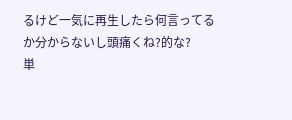るけど一気に再生したら何言ってるか分からないし頭痛くね?的な?
単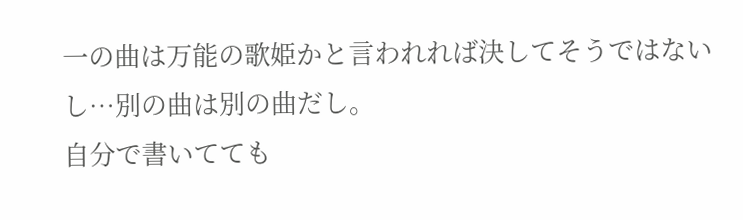一の曲は万能の歌姫かと言われれば決してそうではないし…別の曲は別の曲だし。
自分で書いてても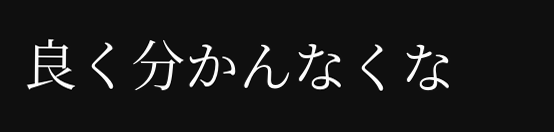良く分かんなくな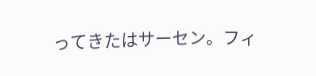ってきたはサーセン。フィ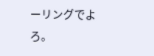ーリングでよろ。